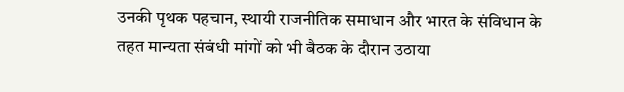उनकी पृथक पहचान, स्थायी राजनीतिक समाधान और भारत के संविधान के तहत मान्यता संबंधी मांगों को भी बैठक के दौरान उठाया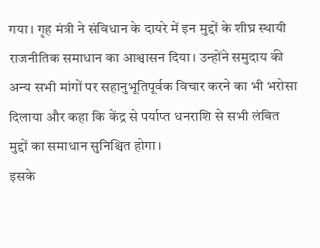गया। गृह मंत्री ने संविधान के दायरे में इन मुद्दों के शीघ्र स्थायी राजनीतिक समाधान का आश्वासन दिया। उन्होंने समुदाय की अन्य सभी मांगों पर सहानुभूतिपूर्वक विचार करने का भी भरोसा दिलाया और कहा कि केंद्र से पर्याप्त धनराशि से सभी लंबित मुद्दों का समाधान सुनिश्चित होगा।
इसके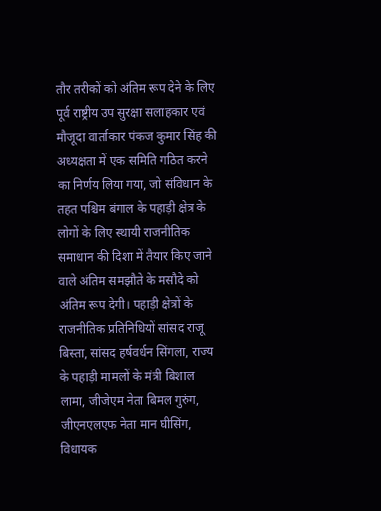तौर तरीकों को अंतिम रूप देने के लिए पूर्व राष्ट्रीय उप सुरक्षा सलाहकार एवं मौजूदा वार्ताकार पंकज कुमार सिंह की अध्यक्षता में एक समिति गठित करने का निर्णय लिया गया, जो संविधान के तहत पश्चिम बंगाल के पहाड़ी क्षेत्र के लोगों के लिए स्थायी राजनीतिक समाधान की दिशा में तैयार किए जाने वाले अंतिम समझौते के मसौदे को अंतिम रूप देगी। पहाड़ी क्षेत्रों के राजनीतिक प्रतिनिधियों सांसद राजू बिस्ता, सांसद हर्षवर्धन सिंगला, राज्य के पहाड़ी मामलों के मंत्री बिशाल लामा, जीजेएम नेता बिमल गुरुंग, जीएनएलएफ नेता मान घीसिंग, विधायक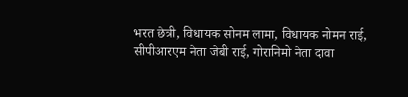भरत छेत्री, विधायक सोनम लामा, विधायक नोमन राई, सीपीआरएम नेता जेबी राई, गोरानिमो नेता दावा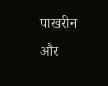पाखरीन और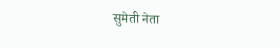सुमेती नेता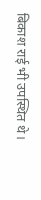बिकाश राई भी उपस्थित थे।